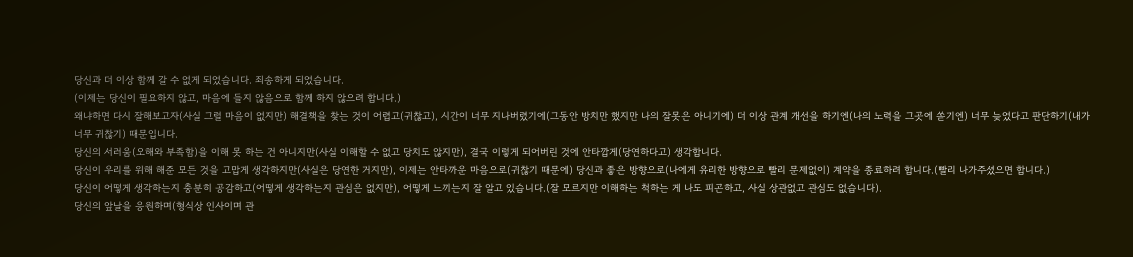당신과 더 이상 함께 갈 수 없게 되었습니다. 죄송하게 되었습니다.
(이제는 당신이 필요하지 않고, 마음에 들지 않음으로 함께 하지 않으려 합니다.)
왜냐하면 다시 잘해보고자(사실 그럴 마음이 없지만) 해결책을 찾는 것이 어렵고(귀찮고), 시간이 너무 지나버렸기에(그동안 방치만 했지만 나의 잘못은 아니기에) 더 이상 관계 개선을 하기엔(나의 노력을 그곳에 쏟기엔) 너무 늦었다고 판단하기(내가 너무 귀찮기) 때문입니다.
당신의 서러움(오해와 부족함)을 이해 못 하는 건 아니지만(사실 이해할 수 없고 당치도 않지만), 결국 이렇게 되어버린 것에 안타깝게(당연하다고) 생각합니다.
당신이 우리를 위해 해준 모든 것을 고맙게 생각하지만(사실은 당연한 거지만), 이제는 안타까운 마음으로(귀찮기 때문에) 당신과 좋은 방향으로(나에게 유리한 방향으로 빨리 문제없이) 계약을 종료하려 합니다.(빨리 나가주셨으면 합니다.)
당신이 어떻게 생각하는지 충분히 공감하고(어떻게 생각하는지 관심은 없지만), 어떻게 느끼는지 잘 알고 있습니다.(잘 모르지만 이해하는 척하는 게 나도 피곤하고, 사실 상관없고 관심도 없습니다).
당신의 앞날을 응원하며(형식상 인사이며 관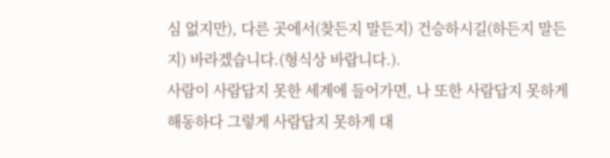심 없지만), 다른 곳에서(찾든지 말든지) 건승하시길(하든지 말든지) 바라겠습니다.(형식상 바랍니다.).
사람이 사람답지 못한 세계에 들어가면, 나 또한 사람답지 못하게 해동하다 그렇게 사람답지 못하게 대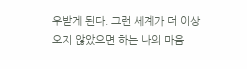우받게 된다. 그런 세계가 더 이상 오지 않았으면 하는 나의 마음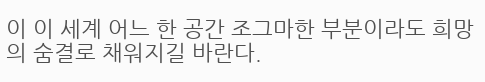이 이 세계 어느 한 공간 조그마한 부분이라도 희망의 숨결로 채워지길 바란다.